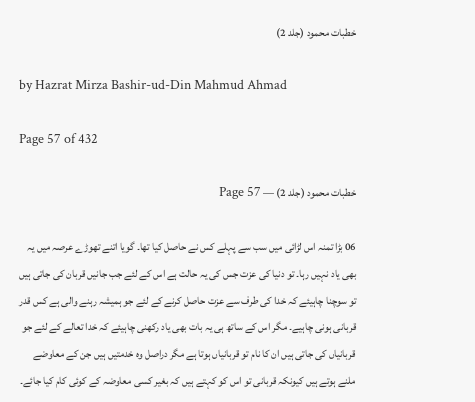خطبات محمود (جلد 2)

by Hazrat Mirza Bashir-ud-Din Mahmud Ahmad

Page 57 of 432

خطبات محمود (جلد 2) — Page 57

06 بڑا تمنہ اس لڑائی میں سب سے پہلے کس نے حاصل کیا تھا۔ گویا اتنے تھوڑے عرصہ میں یہ بھی یاد نہیں رہا۔ تو دنیا کی عزت جس کی یہ حالت ہے اس کے لئے جب جانیں قربان کی جاتی ہیں تو سوچنا چاہیئے کہ خدا کی طرف سے عزت حاصل کرنے کے لئے جو ہمیشہ رہنے والی ہے کس قدر قربانی ہونی چاہیے۔ مگر اس کے ساتھ ہی یہ بات بھی یاد رکھنی چاہیئے کہ خدا تعالے کے لئے جو قربانیاں کی جاتی ہیں ان کا نام تو قربانیاں ہوتا ہے مگر دراصل وہ خدمتیں ہیں جن کے معاوضے ملنے ہوتے ہیں کیونکہ قربانی تو اس کو کہتے ہیں کہ بغیر کسی معاوضہ کے کوئی کام کیا جائے۔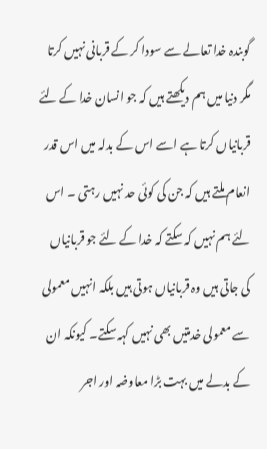گوبندہ خدا تعالے سے سودا کر کے قربانی نہیں کرتا مگر دنیا میں ہم دیکھتے ہیں کہ جو انسان خدا کے لئے قربانیاں کرتا ہے اسے اس کے بدلہ میں اس قدر انعام ملتے ہیں کہ جن کی کوئی حد نہیں رہتی ۔ اس لئے ہم نہیں کہ سکتے کہ خدا کے لئے جو قربانیاں کی جاتی ہیں وہ قربانیاں ہوتی ہیں بلکہ انہیں معمولی سے معمولی خدمتیں بھی نہیں کہہ سکتے۔ کیونکہ ان کے بدلے میں بہت بڑا معاوضہ اور اجر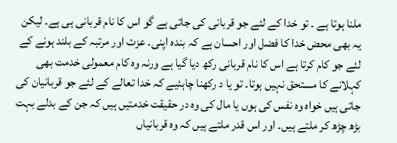ملنا ہوتا ہے ۔ تو خدا کے لئے جو قربانی کی جاتی ہے گو اس کا نام قربانی ہی ہے۔ لیکن یہ بھی محض خدا کا فضل اور احسان ہے کہ بندہ اپنی۔ عزت اور مرتبہ کے بلند ہونے کے لئے جو کام کرتا ہے اس کا نام قربانی رکھ دیا گیا ہے ورنہ وہ کام معمولی خدمت بھی کہلانے کا مستحق نہیں ہوتا۔ تو یا د رکھنا چاہئیے کہ خدا تعالے کے لئے جو قربانیان کی جاتی ہیں خواہ وہ نفس کی ہوں یا مال کی وہ در حقیقت خدمتیں ہیں کہ جن کے بدلے بہت بڑھ چڑھ کر ملتے ہیں۔ اور اس قدر ملتے ہیں کہ وہ قربانیاں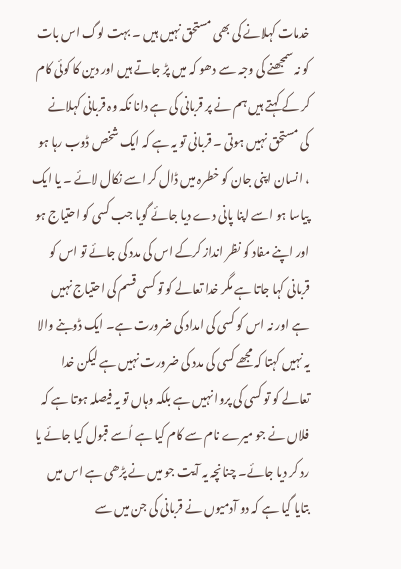خدمات کہلانے کی بھی مستحق نہیں ہیں ۔ بہت لوگ اس بات کو نہ سمجھنے کی وجہ سے دھو کہ میں پڑ جاتے ہیں اور دین کا کوئی کام کر کے کہتے ہیں ہم نے پر قربانی کی ہے دانا نکہ وہ قربانی کہلانے کی مستحق نہیں ہوتی ۔ قربانی تو یہ ہے کہ ایک شخص ڈوب رہا ہو ، انسان اپنی جان کو خطرہ میں ڈال کر اسے نکال لائے ۔ یا ایک پیاسا ہو اسے اپنا پانی دے دیا جائے گویا جب کسی کو احتیاج ہو اور اپنے مفاد کو نظر انداز کرکے اس کی مدد کی جائے تو اس کو قربانی کہا جاتا ہے مگر خدا تعالے کو تو کسی قسم کی احتیاج نہیں ہے اور نہ اس کو کسی کی امداد کی ضرورت ہے۔ ایک ڈوبنے والا یہ نہیں کہتا کہ مجھے کسی کی مدد کی ضرورت نہیں ہے لیکن خدا تعالے کو تو کسی کی پروا نہیں ہے بلکہ وہاں تو یہ فیصلہ ہوتا ہے کہ فلاں نے جو میرے نام سے کام کیا ہے اُسے قبول کیا جائے یا رد کر دیا جائے۔ چنانچہ یہ آیت جو میں نے پڑھی ہے اس میں بتایا گیا ہے کہ دو آدمیوں نے قربانی کی جن میں سے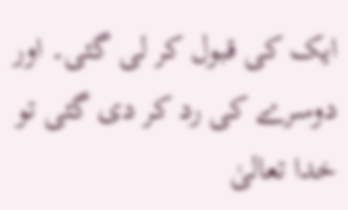ایک کی قبول کر لی گئی۔ اور دوسرے کی رد کر دی گئی تو خدا تعالیٰ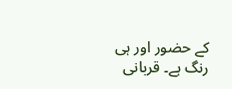کے حضور اور ہی رنگ ہے۔ قربانی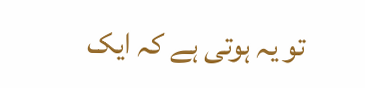تو یہ ہوتی ہے کہ ایک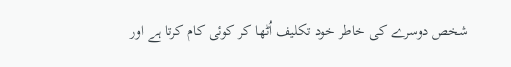شخص دوسرے کی خاطر خود تکلیف اُٹھا کر کوئی کام کرتا ہے اور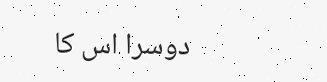دوسرا اس کا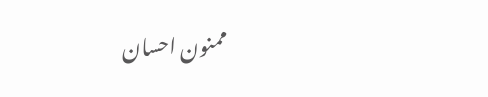ممنون احسان